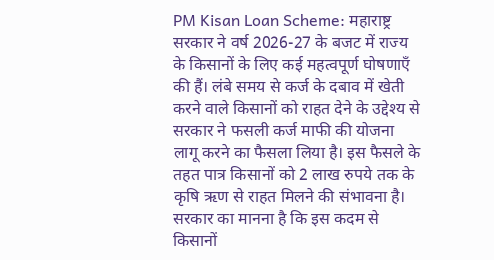PM Kisan Loan Scheme: महाराष्ट्र सरकार ने वर्ष 2026-27 के बजट में राज्य के किसानों के लिए कई महत्वपूर्ण घोषणाएँ की हैं। लंबे समय से कर्ज के दबाव में खेती करने वाले किसानों को राहत देने के उद्देश्य से सरकार ने फसली कर्ज माफी की योजना लागू करने का फैसला लिया है। इस फैसले के तहत पात्र किसानों को 2 लाख रुपये तक के कृषि ऋण से राहत मिलने की संभावना है। सरकार का मानना है कि इस कदम से किसानों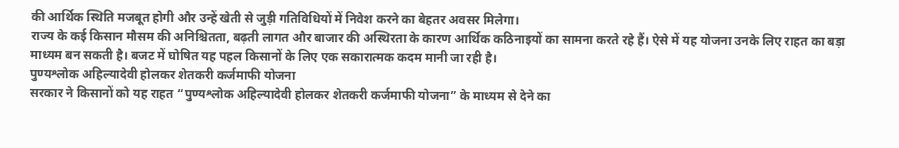की आर्थिक स्थिति मजबूत होगी और उन्हें खेती से जुड़ी गतिविधियों में निवेश करने का बेहतर अवसर मिलेगा।
राज्य के कई किसान मौसम की अनिश्चितता, बढ़ती लागत और बाजार की अस्थिरता के कारण आर्थिक कठिनाइयों का सामना करते रहे हैं। ऐसे में यह योजना उनके लिए राहत का बड़ा माध्यम बन सकती है। बजट में घोषित यह पहल किसानों के लिए एक सकारात्मक कदम मानी जा रही है।
पुण्यश्लोक अहिल्यादेवी होलकर शेतकरी कर्जमाफी योजना
सरकार ने किसानों को यह राहत “पुण्यश्लोक अहिल्यादेवी होलकर शेतकरी कर्जमाफी योजना” के माध्यम से देने का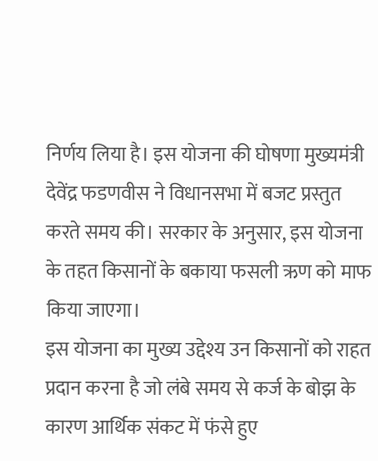निर्णय लिया है। इस योजना की घोषणा मुख्यमंत्री देवेंद्र फडणवीस ने विधानसभा में बजट प्रस्तुत करते समय की। सरकार के अनुसार, इस योजना के तहत किसानों के बकाया फसली ऋण को माफ किया जाएगा।
इस योजना का मुख्य उद्देश्य उन किसानों को राहत प्रदान करना है जो लंबे समय से कर्ज के बोझ के कारण आर्थिक संकट में फंसे हुए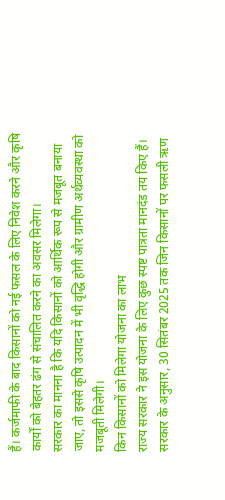हैं। कर्जमाफी के बाद किसानों को नई फसल के लिए निवेश करने और कृषि कार्यों को बेहतर ढंग से संचालित करने का अवसर मिलेगा।
सरकार का मानना है कि यदि किसानों को आर्थिक रूप से मजबूत बनाया जाए, तो इससे कृषि उत्पादन में भी वृद्धि होगी और ग्रामीण अर्थव्यवस्था को मजबूती मिलेगी।
किन किसानों को मिलेगा योजना का लाभ
राज्य सरकार ने इस योजना के लिए कुछ स्पष्ट पात्रता मानदंड तय किए हैं। सरकार के अनुसार, 30 सितंबर 2025 तक जिन किसानों पर फसली ऋण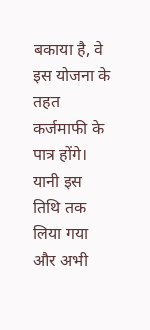बकाया है, वे इस योजना के तहत कर्जमाफी के पात्र होंगे। यानी इस तिथि तक लिया गया और अभी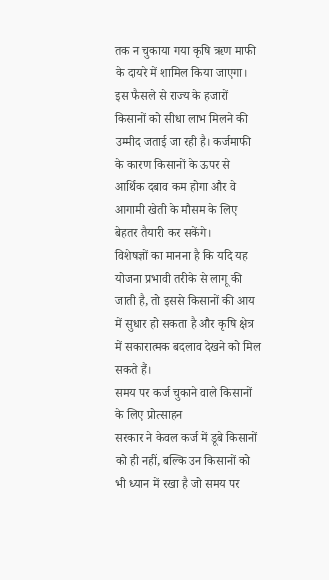तक न चुकाया गया कृषि ऋण माफी के दायरे में शामिल किया जाएगा।
इस फैसले से राज्य के हजारों किसानों को सीधा लाभ मिलने की उम्मीद जताई जा रही है। कर्जमाफी के कारण किसानों के ऊपर से आर्थिक दबाव कम होगा और वे आगामी खेती के मौसम के लिए बेहतर तैयारी कर सकेंगे।
विशेषज्ञों का मानना है कि यदि यह योजना प्रभावी तरीके से लागू की जाती है, तो इससे किसानों की आय में सुधार हो सकता है और कृषि क्षेत्र में सकारात्मक बदलाव देखने को मिल सकते हैं।
समय पर कर्ज चुकाने वाले किसानों के लिए प्रोत्साहन
सरकार ने केवल कर्ज में डूबे किसानों को ही नहीं, बल्कि उन किसानों को भी ध्यान में रखा है जो समय पर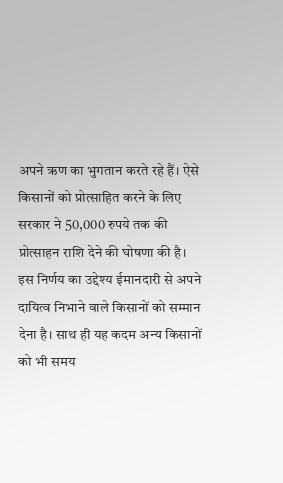अपने ऋण का भुगतान करते रहे हैं। ऐसे किसानों को प्रोत्साहित करने के लिए सरकार ने 50,000 रुपये तक की प्रोत्साहन राशि देने की घोषणा की है।
इस निर्णय का उद्देश्य ईमानदारी से अपने दायित्व निभाने वाले किसानों को सम्मान देना है। साथ ही यह कदम अन्य किसानों को भी समय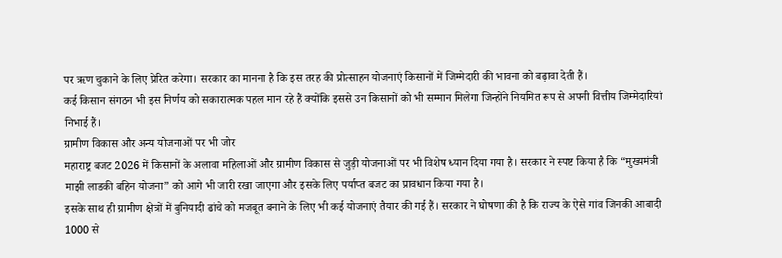पर ऋण चुकाने के लिए प्रेरित करेगा। सरकार का मानना है कि इस तरह की प्रोत्साहन योजनाएं किसानों में जिम्मेदारी की भावना को बढ़ावा देती हैं।
कई किसान संगठन भी इस निर्णय को सकारात्मक पहल मान रहे हैं क्योंकि इससे उन किसानों को भी सम्मान मिलेगा जिन्होंने नियमित रूप से अपनी वित्तीय जिम्मेदारियां निभाई हैं।
ग्रामीण विकास और अन्य योजनाओं पर भी जोर
महाराष्ट्र बजट 2026 में किसानों के अलावा महिलाओं और ग्रामीण विकास से जुड़ी योजनाओं पर भी विशेष ध्यान दिया गया है। सरकार ने स्पष्ट किया है कि “मुख्यमंत्री माझी लाडकी बहिन योजना” को आगे भी जारी रखा जाएगा और इसके लिए पर्याप्त बजट का प्रावधान किया गया है।
इसके साथ ही ग्रामीण क्षेत्रों में बुनियादी ढांचे को मजबूत बनाने के लिए भी कई योजनाएं तैयार की गई हैं। सरकार ने घोषणा की है कि राज्य के ऐसे गांव जिनकी आबादी 1000 से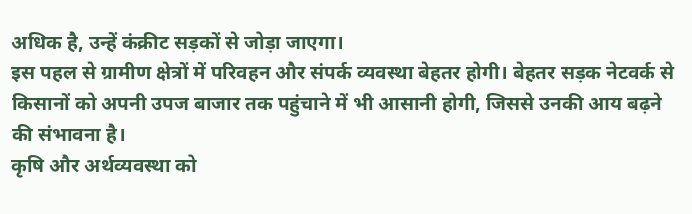अधिक है, उन्हें कंक्रीट सड़कों से जोड़ा जाएगा।
इस पहल से ग्रामीण क्षेत्रों में परिवहन और संपर्क व्यवस्था बेहतर होगी। बेहतर सड़क नेटवर्क से किसानों को अपनी उपज बाजार तक पहुंचाने में भी आसानी होगी, जिससे उनकी आय बढ़ने की संभावना है।
कृषि और अर्थव्यवस्था को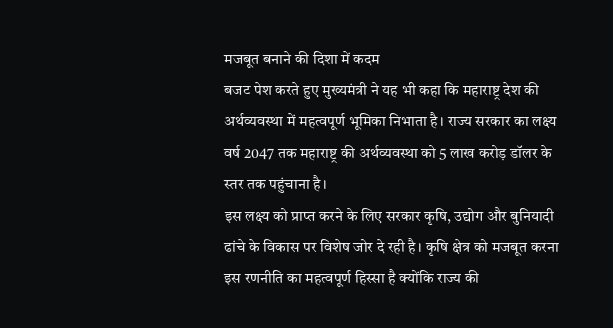मजबूत बनाने की दिशा में कदम
बजट पेश करते हुए मुख्यमंत्री ने यह भी कहा कि महाराष्ट्र देश की अर्थव्यवस्था में महत्वपूर्ण भूमिका निभाता है। राज्य सरकार का लक्ष्य वर्ष 2047 तक महाराष्ट्र की अर्थव्यवस्था को 5 लाख करोड़ डॉलर के स्तर तक पहुंचाना है।
इस लक्ष्य को प्राप्त करने के लिए सरकार कृषि, उद्योग और बुनियादी ढांचे के विकास पर विशेष जोर दे रही है। कृषि क्षेत्र को मजबूत करना इस रणनीति का महत्वपूर्ण हिस्सा है क्योंकि राज्य की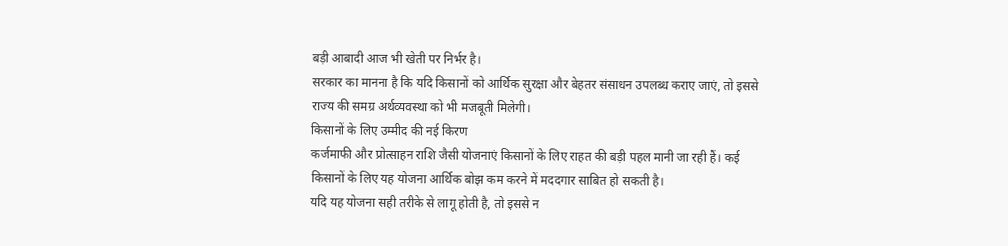बड़ी आबादी आज भी खेती पर निर्भर है।
सरकार का मानना है कि यदि किसानों को आर्थिक सुरक्षा और बेहतर संसाधन उपलब्ध कराए जाएं, तो इससे राज्य की समग्र अर्थव्यवस्था को भी मजबूती मिलेगी।
किसानों के लिए उम्मीद की नई किरण
कर्जमाफी और प्रोत्साहन राशि जैसी योजनाएं किसानों के लिए राहत की बड़ी पहल मानी जा रही हैं। कई किसानों के लिए यह योजना आर्थिक बोझ कम करने में मददगार साबित हो सकती है।
यदि यह योजना सही तरीके से लागू होती है, तो इससे न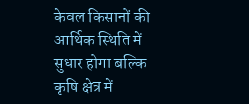केवल किसानों की आर्थिक स्थिति में सुधार होगा बल्कि कृषि क्षेत्र में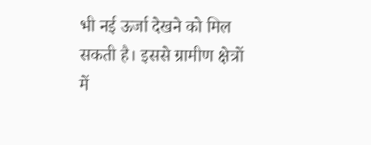भी नई ऊर्जा देखने को मिल सकती है। इससे ग्रामीण क्षेत्रों में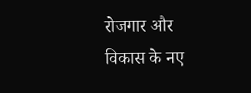रोजगार और विकास के नए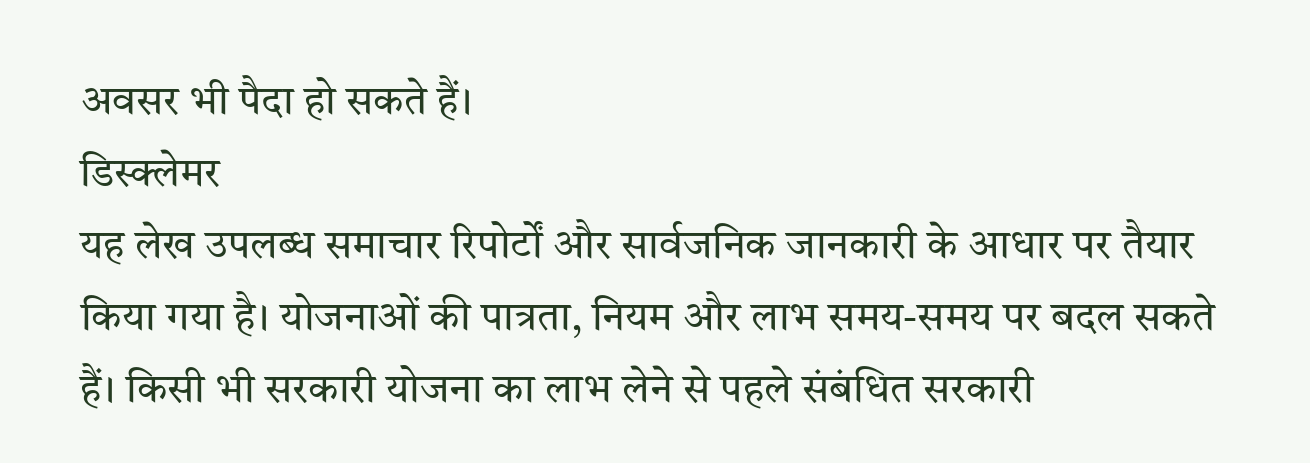अवसर भी पैदा हो सकते हैं।
डिस्क्लेमर
यह लेख उपलब्ध समाचार रिपोर्टों और सार्वजनिक जानकारी के आधार पर तैयार किया गया है। योजनाओं की पात्रता, नियम और लाभ समय-समय पर बदल सकते हैं। किसी भी सरकारी योजना का लाभ लेने से पहले संबंधित सरकारी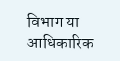विभाग या आधिकारिक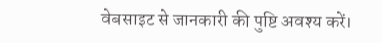वेबसाइट से जानकारी की पुष्टि अवश्य करें।